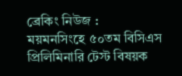ব্রেকিং নিউজ :
ময়মনসিংহে ৫০তম বিসিএস প্রিলিমিনারি টেস্ট বিষয়ক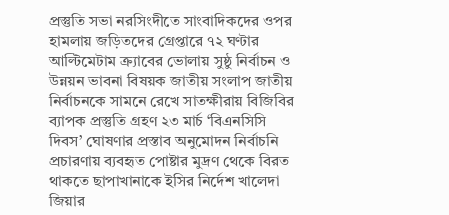প্রস্তুতি সভা নরসিংদীতে সাংবাদিকদের ওপর হামলায় জড়িতদের গ্রেপ্তারে ৭২ ঘণ্টার আল্টিমেটাম ক্র্যাবের ভোলায় সুষ্ঠু নির্বাচন ও উন্নয়ন ভাবনা বিষয়ক জাতীয় সংলাপ জাতীয় নির্বাচনকে সামনে রেখে সাতক্ষীরায় বিজিবির ব্যাপক প্রস্তুতি গ্রহণ ২৩ মার্চ ‘বিএনসিসি দিবস’ ঘোষণার প্রস্তাব অনুমোদন নির্বাচনি প্রচারণায় ব্যবহৃত পোষ্টার মুদ্রণ থেকে বিরত থাকতে ছাপাখানাকে ইসির নির্দেশ খালেদা জিয়ার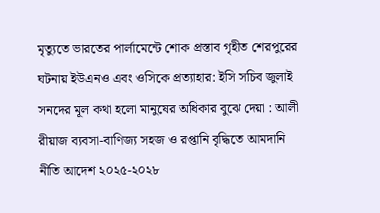মৃত্যুতে ভারতের পার্লামেন্টে শোক প্রস্তাব গৃহীত শেরপুরের ঘটনায় ইউএনও এবং ওসিকে প্রত্যাহার: ইসি সচিব জুলাই সনদের মূল কথা হলো মানুষের অধিকার বুঝে দেয়া : আলী রীয়াজ ব্যবসা-বাণিজ্য সহজ ও রপ্তানি বৃদ্ধিতে আমদানি নীতি আদেশ ২০২৫-২০২৮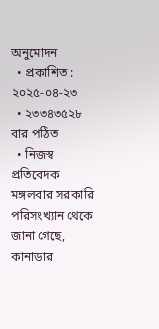অনুমোদন
  • প্রকাশিত : ২০২৫-০৪-২৩
  • ২৩৩৪৩৫২৮ বার পঠিত
  • নিজস্ব প্রতিবেদক
মঙ্গলবার সরকারি পরিসংখ্যান থেকে জানা গেছে, কানাডার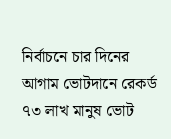নির্বাচনে চার দিনের আগাম ভোটদানে রেকর্ড ৭৩ লাখ মানুষ ভোট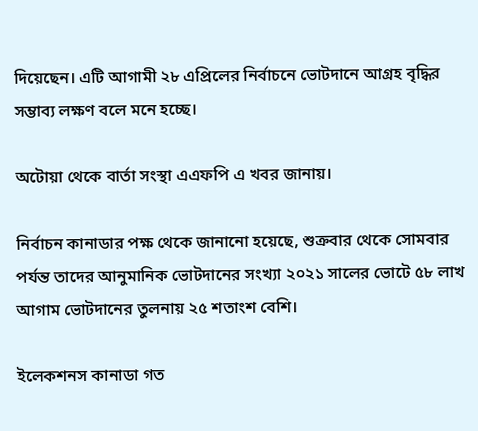দিয়েছেন। এটি আগামী ২৮ এপ্রিলের নির্বাচনে ভোটদানে আগ্রহ বৃদ্ধির সম্ভাব্য লক্ষণ বলে মনে হচ্ছে।

অটোয়া থেকে বার্তা সংস্থা এএফপি এ খবর জানায়।

নির্বাচন কানাডার পক্ষ থেকে জানানো হয়েছে, শুক্রবার থেকে সোমবার পর্যন্ত তাদের আনুমানিক ভোটদানের সংখ্যা ২০২১ সালের ভোটে ৫৮ লাখ আগাম ভোটদানের তুলনায় ২৫ শতাংশ বেশি।

ইলেকশনস কানাডা গত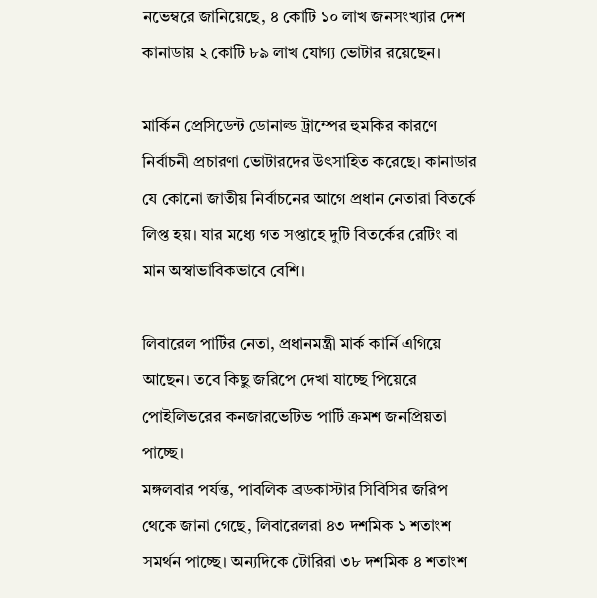নভেম্বরে জানিয়েছে, ৪ কোটি ১০ লাখ জনসংখ্যার দেশ কানাডায় ২ কোটি ৮৯ লাখ যোগ্য ভোটার রয়েছেন।

মার্কিন প্রেসিডেন্ট ডোনাল্ড ট্রাম্পের হুমকির কারণে নির্বাচনী প্রচারণা ভোটারদের উৎসাহিত করেছে। কানাডার যে কোনো জাতীয় নির্বাচনের আগে প্রধান নেতারা বিতর্কে লিপ্ত হয়। যার মধ্যে গত সপ্তাহে দুটি বিতর্কের রেটিং বা মান অস্বাভাবিকভাবে বেশি।

লিবারেল পার্টির নেতা, প্রধানমন্ত্রী মার্ক কার্নি এগিয়ে আছেন। তবে কিছু জরিপে দেখা যাচ্ছে পিয়েরে পোইলিভরের কনজারভেটিভ পার্টি ক্রমশ জনপ্রিয়তা পাচ্ছে।
মঙ্গলবার পর্যন্ত, পাবলিক ব্রডকাস্টার সিবিসির জরিপ থেকে জানা গেছে, লিবারেলরা ৪৩ দশমিক ১ শতাংশ সমর্থন পাচ্ছে। অন্যদিকে টোরিরা ৩৮ দশমিক ৪ শতাংশ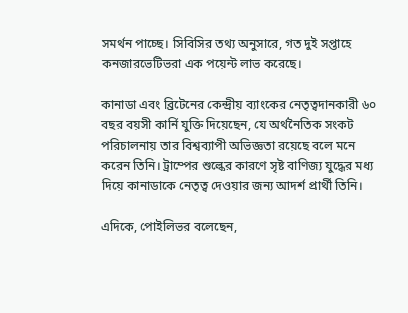সমর্থন পাচ্ছে। সিবিসির তথ্য অনুসারে, গত দুই সপ্তাহে কনজারভেটিভরা এক পয়েন্ট লাভ করেছে।

কানাডা এবং ব্রিটেনের কেন্দ্রীয় ব্যাংকের নেতৃত্বদানকারী ৬০ বছর বয়সী কার্নি যুক্তি দিয়েছেন, যে অর্থনৈতিক সংকট পরিচালনায় তার বিশ্বব্যাপী অভিজ্ঞতা রয়েছে বলে মনে করেন তিনি। ট্রাম্পের শুল্কের কারণে সৃষ্ট বাণিজ্য যুদ্ধের মধ্য দিয়ে কানাডাকে নেতৃত্ব দেওয়ার জন্য আদর্শ প্রার্থী তিনি।

এদিকে, পোইলিভর বলেছেন,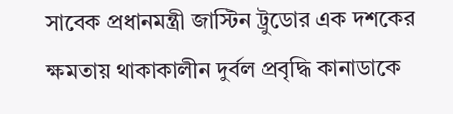সাবেক প্রধানমন্ত্রী জাস্টিন ট্রুডোর এক দশকের ক্ষমতায় থাকাকালীন দুর্বল প্রবৃদ্ধি কানাডাকে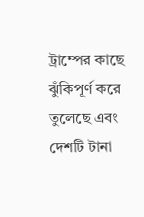ট্রাম্পের কাছে ঝুঁকিপূর্ণ করে তুলেছে এবং দেশটি টানা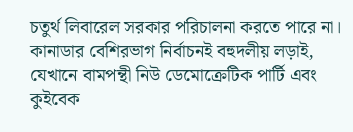চতুর্থ লিবারেল সরকার পরিচালনা করতে পারে না।
কানাডার বেশিরভাগ নির্বাচনই বহুদলীয় লড়াই, যেখানে বামপন্থী নিউ ডেমোক্রেটিক পার্টি এবং কুইবেক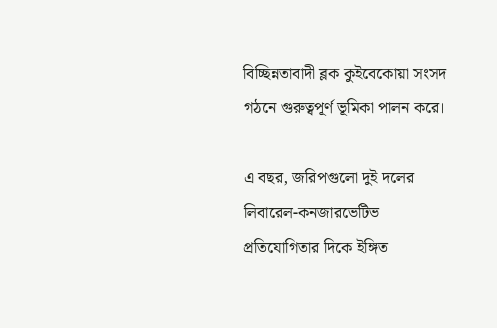বিচ্ছিন্নতাবাদী ব্লক কুইবেকোয়া সংসদ গঠনে গুরুত্বপূর্ণ ভূমিকা পালন করে।

এ বছর, জরিপগুলো দুই দলের লিবারেল-কনজারভেটিভ প্রতিযোগিতার দিকে ইঙ্গিত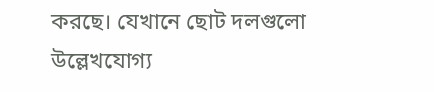করছে। যেখানে ছোট দলগুলো উল্লেখযোগ্য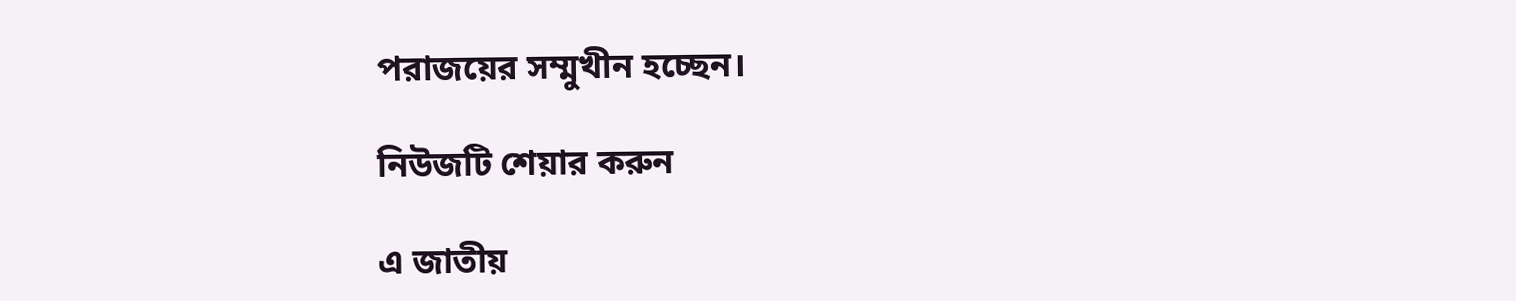পরাজয়ের সম্মুখীন হচ্ছেন।

নিউজটি শেয়ার করুন

এ জাতীয়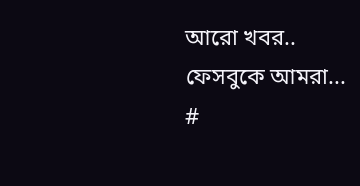আরো খবর..
ফেসবুকে আমরা...
#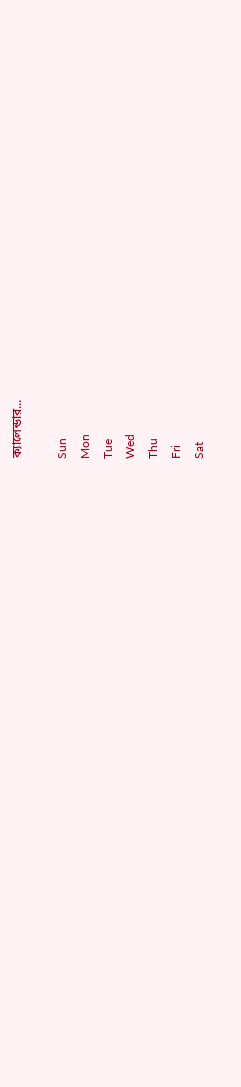ক্যালেন্ডার...

Sun
Mon
Tue
Wed
Thu
Fri
Sat